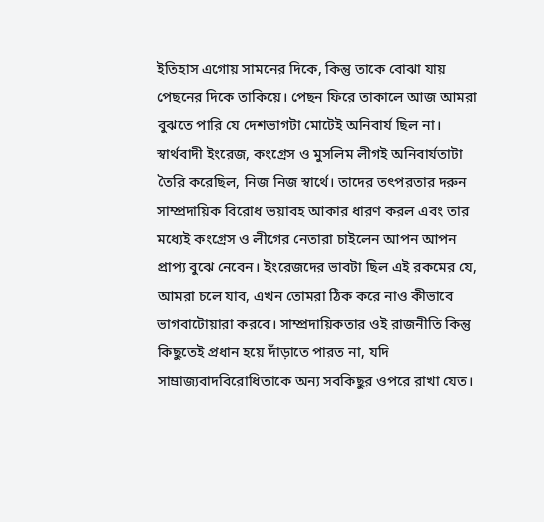ইতিহাস এগোয় সামনের দিকে, কিন্তু তাকে বোঝা যায় পেছনের দিকে তাকিয়ে। পেছন ফিরে তাকালে আজ আমরা বুঝতে পারি যে দেশভাগটা মোটেই অনিবার্য ছিল না। স্বার্থবাদী ইংরেজ, কংগ্রেস ও মুসলিম লীগই অনিবার্যতাটা তৈরি করেছিল, নিজ নিজ স্বার্থে। তাদের তৎপরতার দরুন সাম্প্রদায়িক বিরোধ ভয়াবহ আকার ধারণ করল এবং তার মধ্যেই কংগ্রেস ও লীগের নেতারা চাইলেন আপন আপন প্রাপ্য বুঝে নেবেন। ইংরেজদের ভাবটা ছিল এই রকমের যে, আমরা চলে যাব, এখন তোমরা ঠিক করে নাও কীভাবে ভাগবাটোয়ারা করবে। সাম্প্রদায়িকতার ওই রাজনীতি কিন্তু কিছুতেই প্রধান হয়ে দাঁড়াতে পারত না, যদি সাম্রাজ্যবাদবিরোধিতাকে অন্য সবকিছুর ওপরে রাখা যেত।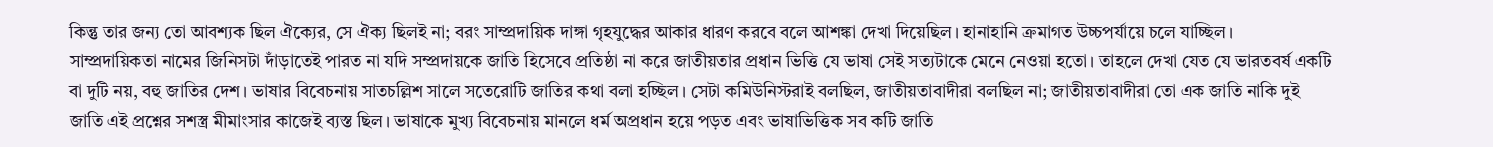কিন্তু তার জন্য তো আবশ্যক ছিল ঐক্যের, সে ঐক্য ছিলই না; বরং সাম্প্রদায়িক দাঙ্গা গৃহযুদ্ধের আকার ধারণ করবে বলে আশঙ্কা দেখা দিয়েছিল। হানাহানি ক্রমাগত উচ্চপর্যায়ে চলে যাচ্ছিল।
সাম্প্রদায়িকতা নামের জিনিসটা দাঁড়াতেই পারত না যদি সম্প্রদায়কে জাতি হিসেবে প্রতিষ্ঠা না করে জাতীয়তার প্রধান ভিত্তি যে ভাষা সেই সত্যটাকে মেনে নেওয়া হতো। তাহলে দেখা যেত যে ভারতবর্ষ একটি বা দুটি নয়, বহু জাতির দেশ। ভাষার বিবেচনায় সাতচল্লিশ সালে সতেরোটি জাতির কথা বলা হচ্ছিল। সেটা কমিউনিস্টরাই বলছিল, জাতীয়তাবাদীরা বলছিল না; জাতীয়তাবাদীরা তো এক জাতি নাকি দুই জাতি এই প্রশ্নের সশস্ত্র মীমাংসার কাজেই ব্যস্ত ছিল। ভাষাকে মুখ্য বিবেচনায় মানলে ধর্ম অপ্রধান হয়ে পড়ত এবং ভাষাভিত্তিক সব কটি জাতি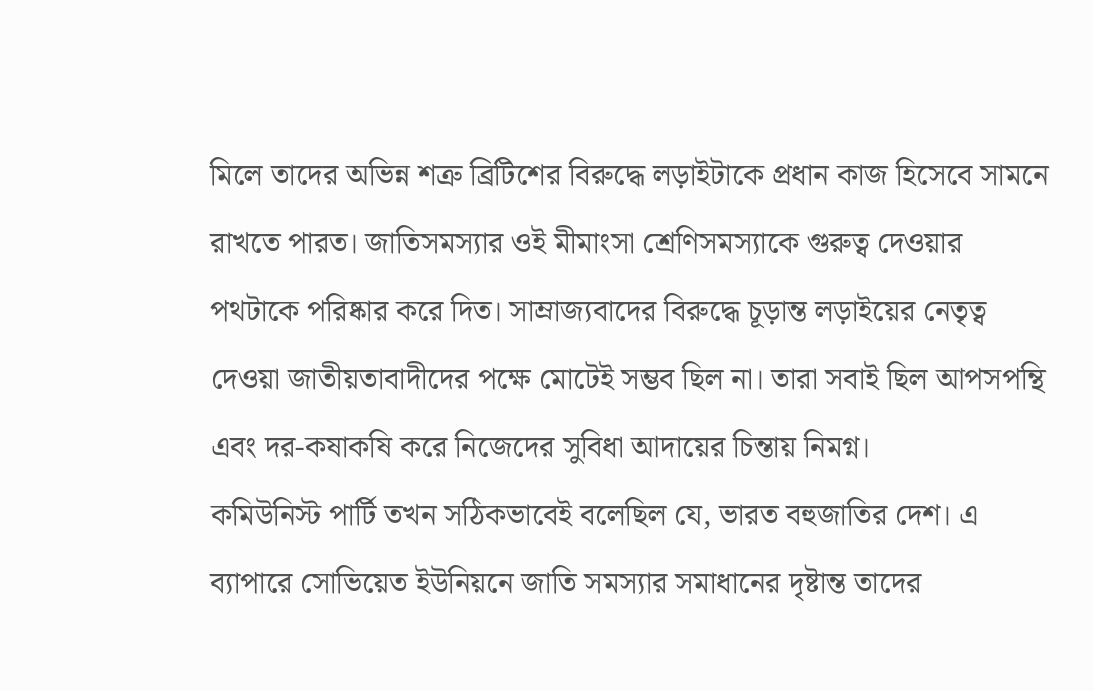মিলে তাদের অভিন্ন শত্রু ব্রিটিশের বিরুদ্ধে লড়াইটাকে প্রধান কাজ হিসেবে সামনে রাখতে পারত। জাতিসমস্যার ওই মীমাংসা শ্রেণিসমস্যাকে গুরুত্ব দেওয়ার পথটাকে পরিষ্কার করে দিত। সাম্রাজ্যবাদের বিরুদ্ধে চূড়ান্ত লড়াইয়ের নেতৃত্ব দেওয়া জাতীয়তাবাদীদের পক্ষে মোটেই সম্ভব ছিল না। তারা সবাই ছিল আপসপন্থি এবং দর-কষাকষি করে নিজেদের সুবিধা আদায়ের চিন্তায় নিমগ্ন।
কমিউনিস্ট পার্টি তখন সঠিকভাবেই বলেছিল যে, ভারত বহুজাতির দেশ। এ ব্যাপারে সোভিয়েত ইউনিয়নে জাতি সমস্যার সমাধানের দৃষ্টান্ত তাদের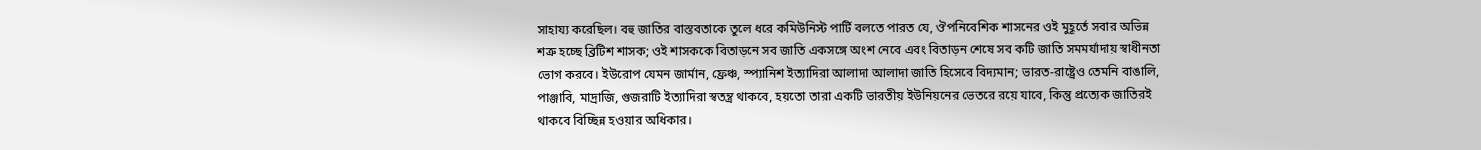সাহায্য করেছিল। বহু জাতির বাস্তবতাকে তুলে ধরে কমিউনিস্ট পার্টি বলতে পারত যে, ঔপনিবেশিক শাসনের ওই মুহূর্তে সবার অভিন্ন শত্রু হচ্ছে ব্রিটিশ শাসক; ওই শাসককে বিতাড়নে সব জাতি একসঙ্গে অংশ নেবে এবং বিতাড়ন শেষে সব কটি জাতি সমমর্যাদায় স্বাধীনতা ভোগ করবে। ইউরোপ যেমন জার্মান, ফ্রেঞ্চ, স্প্যানিশ ইত্যাদিরা আলাদা আলাদা জাতি হিসেবে বিদ্যমান; ভারত-রাষ্ট্রেও তেমনি বাঙালি, পাঞ্জাবি, মাদ্রাজি, গুজরাটি ইত্যাদিরা স্বতন্ত্র থাকবে, হয়তো তারা একটি ভারতীয় ইউনিয়নের ভেতরে রয়ে যাবে, কিন্তু প্রত্যেক জাতিরই থাকবে বিচ্ছিন্ন হওয়ার অধিকার।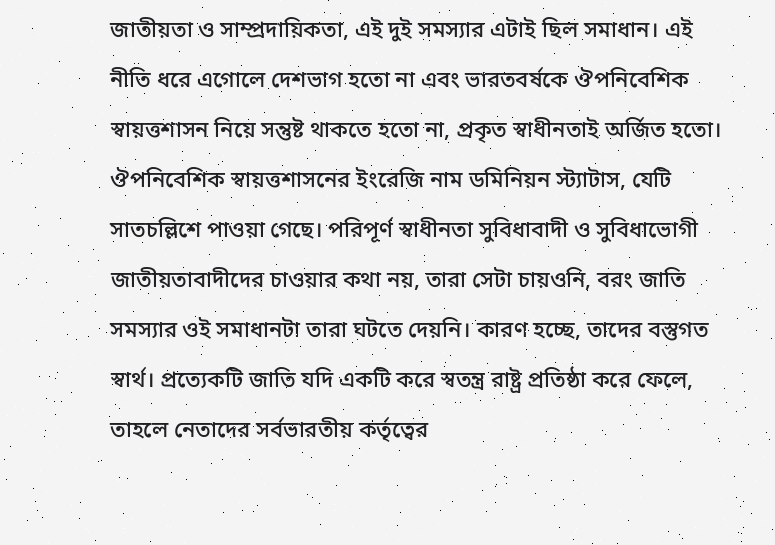জাতীয়তা ও সাম্প্রদায়িকতা, এই দুই সমস্যার এটাই ছিল সমাধান। এই নীতি ধরে এগোলে দেশভাগ হতো না এবং ভারতবর্ষকে ঔপনিবেশিক স্বায়ত্তশাসন নিয়ে সন্তুষ্ট থাকতে হতো না, প্রকৃত স্বাধীনতাই অর্জিত হতো। ঔপনিবেশিক স্বায়ত্তশাসনের ইংরেজি নাম ডমিনিয়ন স্ট্যাটাস, যেটি সাতচল্লিশে পাওয়া গেছে। পরিপূর্ণ স্বাধীনতা সুবিধাবাদী ও সুবিধাভোগী জাতীয়তাবাদীদের চাওয়ার কথা নয়, তারা সেটা চায়ওনি, বরং জাতি সমস্যার ওই সমাধানটা তারা ঘটতে দেয়নি। কারণ হচ্ছে, তাদের বস্তুগত স্বার্থ। প্রত্যেকটি জাতি যদি একটি করে স্বতন্ত্র রাষ্ট্র প্রতিষ্ঠা করে ফেলে, তাহলে নেতাদের সর্বভারতীয় কর্তৃত্বের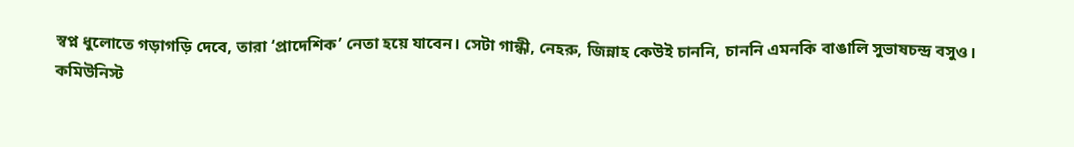স্বপ্ন ধুলোতে গড়াগড়ি দেবে, তারা ‘প্রাদেশিক’ নেতা হয়ে যাবেন। সেটা গান্ধী, নেহরু, জিন্নাহ কেউই চাননি, চাননি এমনকি বাঙালি সুভাষচন্দ্র বসুও।
কমিউনিস্ট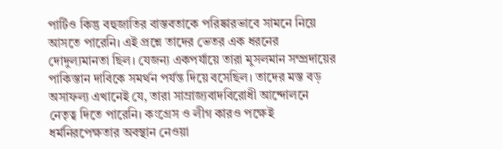পার্টিও কিন্তু বহুজাতির বাস্তবতাকে পরিষ্কারভাবে সামনে নিয়ে আসতে পারেনি। এই প্রশ্নে তাদের ভেতর এক ধরনের দোদুল্যমানতা ছিল। যেজন্য একপর্যায়ে তারা মুসলমান সম্প্রদায়ের পাকিস্তান দাবিকে সমর্থন পর্যন্ত দিয়ে বসেছিল। তাদের মস্ত বড় অসাফল্য এখানেই যে, তারা সাম্রাজ্যবাদবিরোধী আন্দোলনে নেতৃত্ব দিতে পারেনি। কংগ্রেস ও লীগ কারও পক্ষেই ধর্মনিরপেক্ষতার অবস্থান নেওয়া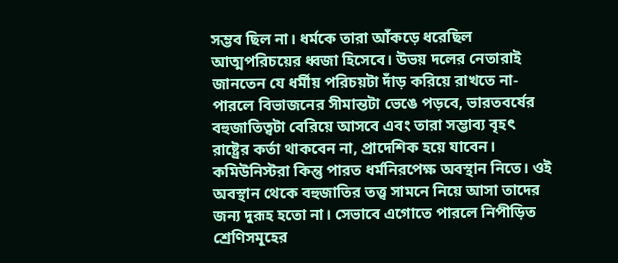সম্ভব ছিল না। ধর্মকে তারা আঁকড়ে ধরেছিল আত্মপরিচয়ের ধ্বজা হিসেবে। উভয় দলের নেতারাই জানতেন যে ধর্মীয় পরিচয়টা দাঁড় করিয়ে রাখতে না-পারলে বিভাজনের সীমান্তটা ভেঙে পড়বে, ভারতবর্ষের বহুজাতিত্বটা বেরিয়ে আসবে এবং তারা সম্ভাব্য বৃহৎ রাষ্ট্রের কর্তা থাকবেন না, প্রাদেশিক হয়ে যাবেন। কমিউনিস্টরা কিন্তু পারত ধর্মনিরপেক্ষ অবস্থান নিতে। ওই অবস্থান থেকে বহুজাতির তত্ত্ব সামনে নিয়ে আসা তাদের জন্য দুরূহ হতো না। সেভাবে এগোতে পারলে নিপীড়িত শ্রেণিসমূহের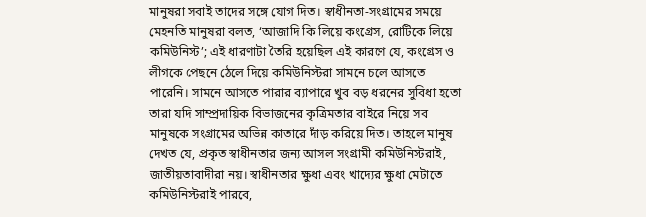মানুষরা সবাই তাদের সঙ্গে যোগ দিত। স্বাধীনতা-সংগ্রামের সময়ে মেহনতি মানুষরা বলত, ‘আজাদি কি লিয়ে কংগ্রেস, রোটিকে লিয়ে কমিউনিস্ট’; এই ধারণাটা তৈরি হয়েছিল এই কারণে যে, কংগ্রেস ও লীগকে পেছনে ঠেলে দিয়ে কমিউনিস্টরা সামনে চলে আসতে পারেনি। সামনে আসতে পারার ব্যাপারে খুব বড় ধরনের সুবিধা হতো তারা যদি সাম্প্রদায়িক বিভাজনের কৃত্রিমতার বাইরে নিয়ে সব মানুষকে সংগ্রামের অভিন্ন কাতারে দাঁড় করিয়ে দিত। তাহলে মানুষ দেখত যে, প্রকৃত স্বাধীনতার জন্য আসল সংগ্রামী কমিউনিস্টরাই, জাতীয়তাবাদীরা নয়। স্বাধীনতার ক্ষুধা এবং খাদ্যের ক্ষুধা মেটাতে কমিউনিস্টরাই পারবে,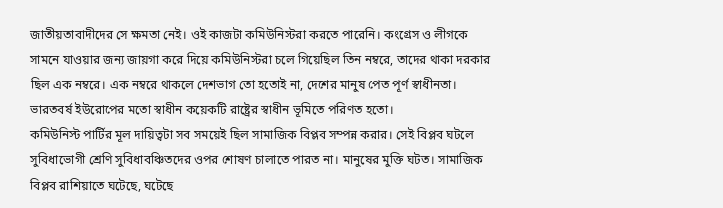জাতীয়তাবাদীদের সে ক্ষমতা নেই। ওই কাজটা কমিউনিস্টরা করতে পারেনি। কংগ্রেস ও লীগকে সামনে যাওয়ার জন্য জায়গা করে দিয়ে কমিউনিস্টরা চলে গিয়েছিল তিন নম্বরে, তাদের থাকা দরকার ছিল এক নম্বরে। এক নম্বরে থাকলে দেশভাগ তো হতোই না, দেশের মানুষ পেত পূর্ণ স্বাধীনতা। ভারতবর্ষ ইউরোপের মতো স্বাধীন কয়েকটি রাষ্ট্রের স্বাধীন ভূমিতে পরিণত হতো।
কমিউনিস্ট পার্টির মূল দায়িত্বটা সব সময়েই ছিল সামাজিক বিপ্লব সম্পন্ন করার। সেই বিপ্লব ঘটলে সুবিধাভোগী শ্রেণি সুবিধাবঞ্চিতদের ওপর শোষণ চালাতে পারত না। মানুষের মুক্তি ঘটত। সামাজিক বিপ্লব রাশিয়াতে ঘটেছে, ঘটেছে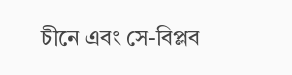চীনে এবং সে-বিপ্লব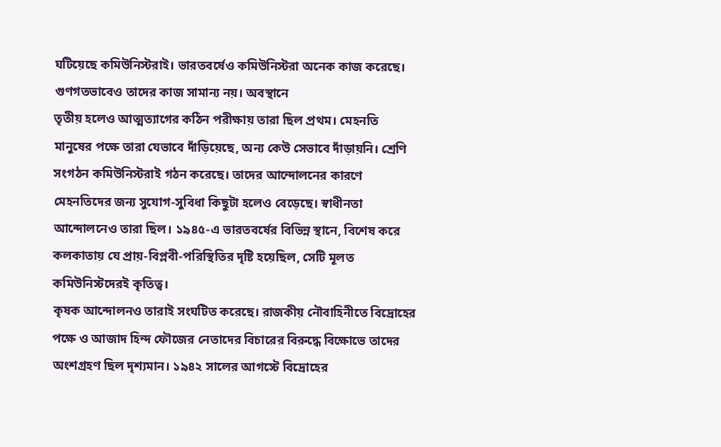ঘটিয়েছে কমিউনিস্টরাই। ভারতবর্ষেও কমিউনিস্টরা অনেক কাজ করেছে। গুণগতভাবেও তাদের কাজ সামান্য নয়। অবস্থানে
তৃতীয় হলেও আত্মত্যাগের কঠিন পরীক্ষায় তারা ছিল প্রথম। মেহনতি মানুষের পক্ষে তারা যেভাবে দাঁড়িয়েছে, অন্য কেউ সেভাবে দাঁড়ায়নি। শ্রেণি সংগঠন কমিউনিস্টরাই গঠন করেছে। তাদের আন্দোলনের কারণে মেহনতিদের জন্য সুযোগ-সুবিধা কিছুটা হলেও বেড়েছে। স্বাধীনতা আন্দোলনেও তারা ছিল। ১৯৪৫-এ ভারতবর্ষের বিভিন্ন স্থানে, বিশেষ করে কলকাতায় যে প্রায়-বিপ্লবী-পরিস্থিতির দৃষ্টি হয়েছিল, সেটি মূলত কমিউনিস্টদেরই কৃতিত্ব।
কৃষক আন্দোলনও তারাই সংঘটিত করেছে। রাজকীয় নৌবাহিনীতে বিদ্রোহের পক্ষে ও আজাদ হিন্দ ফৌজের নেতাদের বিচারের বিরুদ্ধে বিক্ষোভে তাদের অংশগ্রহণ ছিল দৃশ্যমান। ১৯৪২ সালের আগস্টে বিদ্রোহের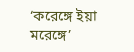‘করেঙ্গে ইয়া মরেঙ্গে’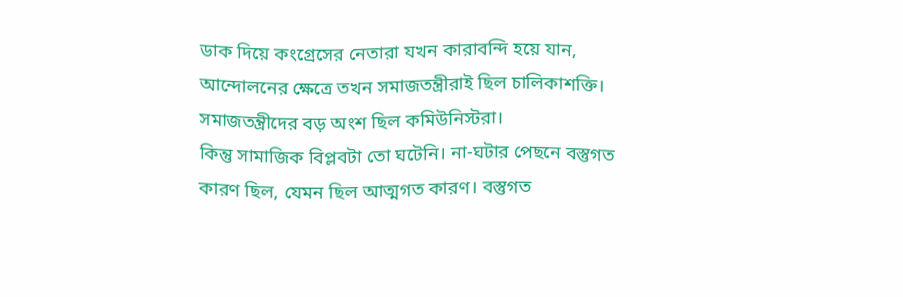ডাক দিয়ে কংগ্রেসের নেতারা যখন কারাবন্দি হয়ে যান, আন্দোলনের ক্ষেত্রে তখন সমাজতন্ত্রীরাই ছিল চালিকাশক্তি। সমাজতন্ত্রীদের বড় অংশ ছিল কমিউনিস্টরা।
কিন্তু সামাজিক বিপ্লবটা তো ঘটেনি। না-ঘটার পেছনে বস্তুগত কারণ ছিল, যেমন ছিল আত্মগত কারণ। বস্তুগত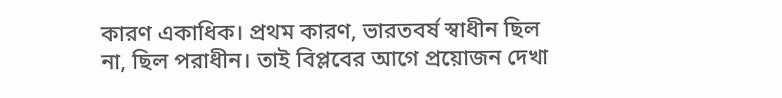কারণ একাধিক। প্রথম কারণ, ভারতবর্ষ স্বাধীন ছিল না, ছিল পরাধীন। তাই বিপ্লবের আগে প্রয়োজন দেখা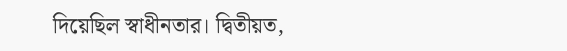দিয়েছিল স্বাধীনতার। দ্বিতীয়ত,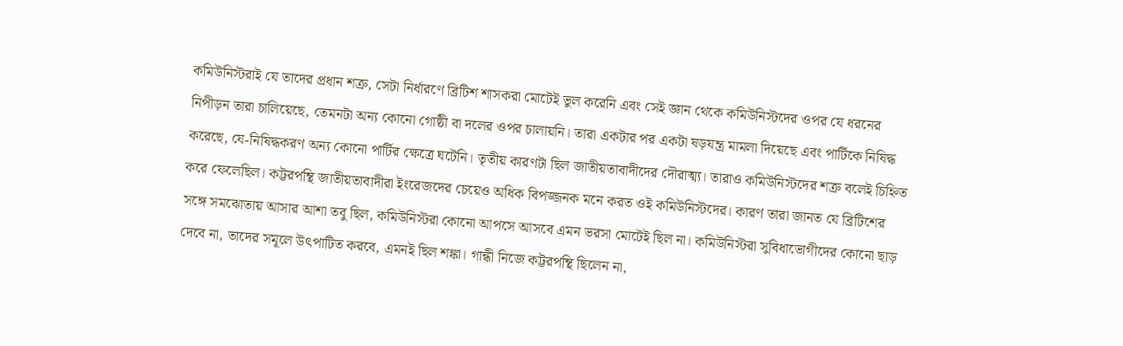কমিউনিস্টরাই যে তাদের প্রধান শত্রু, সেটা নির্ধারণে ব্রিটিশ শাসকরা মোটেই ভুল করেনি এবং সেই জ্ঞান থেকে কমিউনিস্টদের ওপর যে ধরনের নিপীড়ন তারা চালিয়েছে, তেমনটা অন্য কোনো গোষ্ঠী বা দলের ওপর চালায়নি। তারা একটার পর একটা ষড়যন্ত্র মামলা দিয়েছে এবং পার্টিকে নিষিদ্ধ করেছে, যে-নিষিদ্ধকরণ অন্য কোনো পার্টির ক্ষেত্রে ঘটেনি। তৃতীয় কারণটা ছিল জাতীয়তাবাদীদের দৌরাত্ম্য। তারাও কমিউনিস্টদের শত্রু বলেই চিহ্নিত করে ফেলেছিল। কট্টরপন্থি জাতীয়তাবাদীরা ইংরেজদের চেয়েও অধিক বিপজ্জনক মনে করত ওই কমিউনিস্টদের। কারণ তারা জানত যে ব্রিটিশের সঙ্গে সমঝোতায় আসার আশা তবু ছিল, কমিউনিস্টরা কোনো আপসে আসবে এমন ভরসা মোটেই ছিল না। কমিউনিস্টরা সুবিধাভোগীদের কোনো ছাড় দেবে না, তাদের সমূলে উৎপাটিত করবে, এমনই ছিল শঙ্কা। গান্ধী নিজে কট্টরপন্থি ছিলেন না,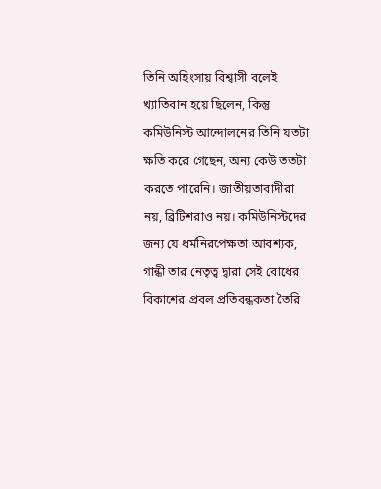তিনি অহিংসায় বিশ্বাসী বলেই খ্যাতিবান হয়ে ছিলেন, কিন্তু কমিউনিস্ট আন্দোলনের তিনি যতটা ক্ষতি করে গেছেন, অন্য কেউ ততটা করতে পারেনি। জাতীয়তাবাদীরা নয়, ব্রিটিশরাও নয়। কমিউনিস্টদের জন্য যে ধর্মনিরপেক্ষতা আবশ্যক, গান্ধী তার নেতৃত্ব দ্বারা সেই বোধের বিকাশের প্রবল প্রতিবন্ধকতা তৈরি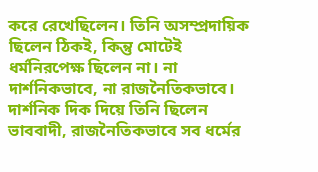করে রেখেছিলেন। তিনি অসম্প্রদায়িক ছিলেন ঠিকই, কিন্তু মোটেই ধর্মনিরপেক্ষ ছিলেন না। না দার্শনিকভাবে, না রাজনৈতিকভাবে। দার্শনিক দিক দিয়ে তিনি ছিলেন ভাববাদী, রাজনৈতিকভাবে সব ধর্মের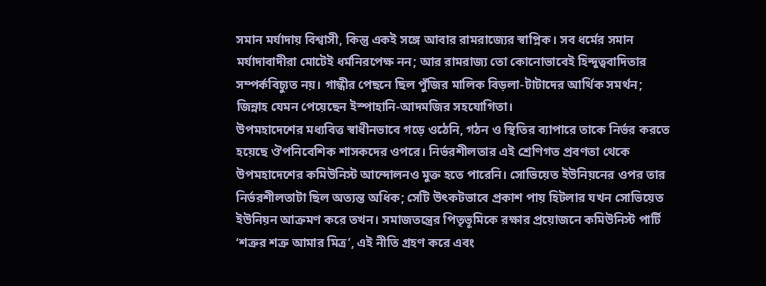সমান মর্যাদায় বিশ্বাসী, কিন্তু একই সঙ্গে আবার রামরাজ্যের স্বাপ্নিক। সব ধর্মের সমান মর্যাদাবাদীরা মোটেই ধর্মনিরপেক্ষ নন; আর রামরাজ্য তো কোনোভাবেই হিন্দুত্ববাদিতার সম্পর্কবিচ্যুত নয়। গান্ধীর পেছনে ছিল পুঁজির মালিক বিড়লা-টাটাদের আর্থিক সমর্থন; জিন্নাহ যেমন পেয়েছেন ইস্পাহানি-আদমজির সহযোগিতা।
উপমহাদেশের মধ্যবিত্ত স্বাধীনভাবে গড়ে ওঠেনি, গঠন ও স্থিতির ব্যাপারে তাকে নির্ভর করতে হয়েছে ঔপনিবেশিক শাসকদের ওপরে। নির্ভরশীলতার এই শ্রেণিগত প্রবণতা থেকে উপমহাদেশের কমিউনিস্ট আন্দোলনও মুক্ত হতে পারেনি। সোভিয়েত ইউনিয়নের ওপর তার নির্ভরশীলতাটা ছিল অত্যন্ত অধিক; সেটি উৎকটভাবে প্রকাশ পায় হিটলার যখন সোভিয়েত ইউনিয়ন আক্রমণ করে তখন। সমাজতন্ত্রের পিতৃভূমিকে রক্ষার প্রয়োজনে কমিউনিস্ট পার্টি ‘শত্রুর শত্রু আমার মিত্র’, এই নীতি গ্রহণ করে এবং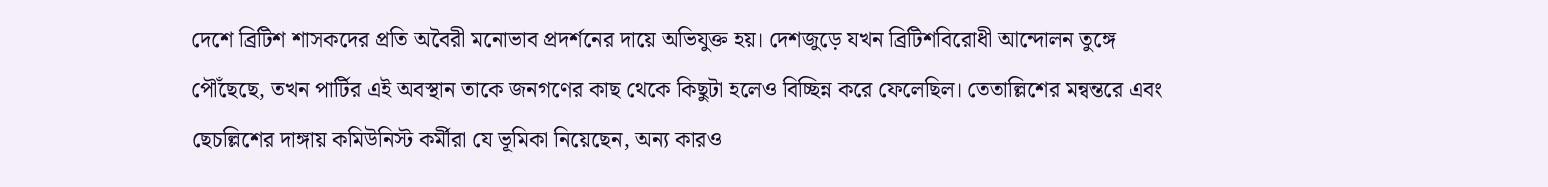দেশে ব্রিটিশ শাসকদের প্রতি অবৈরী মনোভাব প্রদর্শনের দায়ে অভিযুক্ত হয়। দেশজুড়ে যখন ব্রিটিশবিরোধী আন্দোলন তুঙ্গে পৌঁছেছে, তখন পার্টির এই অবস্থান তাকে জনগণের কাছ থেকে কিছুটা হলেও বিচ্ছিন্ন করে ফেলেছিল। তেতাল্লিশের মন্বন্তরে এবং ছেচল্লিশের দাঙ্গায় কমিউনিস্ট কর্মীরা যে ভূমিকা নিয়েছেন, অন্য কারও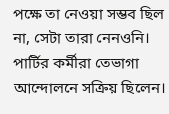পক্ষে তা নেওয়া সম্ভব ছিল না, সেটা তারা নেনওনি। পার্টির কর্মীরা তেভাগা আন্দোলনে সক্রিয় ছিলেন।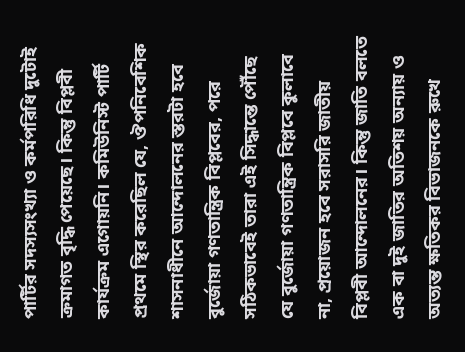পার্টির সদস্যসংখ্যা ও কর্মপরিধি দুটোই ক্রমাগত বৃদ্ধি পেয়েছে। কিন্তু বিপ্লবী কার্যক্রম এগোয়নি। কমিউনিস্ট পার্টি প্রথমে স্থির করেছিল যে, ঔপনিবেশিক শাসনাধীনে আন্দোলনের স্তরটা হবে বুর্জোয়া গণতান্ত্রিক বিপ্লবের, পরে সঠিকভাবেই তারা এই সিদ্ধান্তে পৌঁছে যে বুর্জোয়া গণতান্ত্রিক বিপ্লবে কুলাবে না, প্রয়োজন হবে সরাসরি জাতীয় বিপ্লবী আন্দোলনের। কিন্তু জাতি বলতে এক বা দুই জাতির অতিশয় অন্যায় ও অত্যন্ত ক্ষতিকর বিভাজনকে রুখে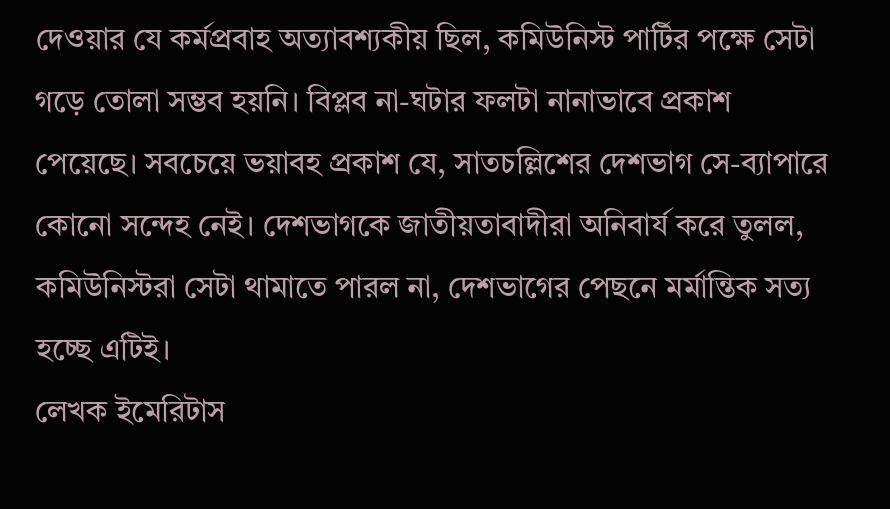দেওয়ার যে কর্মপ্রবাহ অত্যাবশ্যকীয় ছিল, কমিউনিস্ট পার্টির পক্ষে সেটা গড়ে তোলা সম্ভব হয়নি। বিপ্লব না-ঘটার ফলটা নানাভাবে প্রকাশ পেয়েছে। সবচেয়ে ভয়াবহ প্রকাশ যে, সাতচল্লিশের দেশভাগ সে-ব্যাপারে কোনো সন্দেহ নেই। দেশভাগকে জাতীয়তাবাদীরা অনিবার্য করে তুলল, কমিউনিস্টরা সেটা থামাতে পারল না, দেশভাগের পেছনে মর্মান্তিক সত্য হচ্ছে এটিই।
লেখক ইমেরিটাস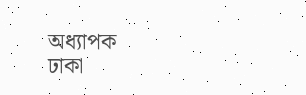অধ্যাপক
ঢাকা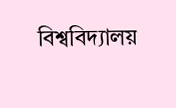বিশ্ববিদ্যালয়